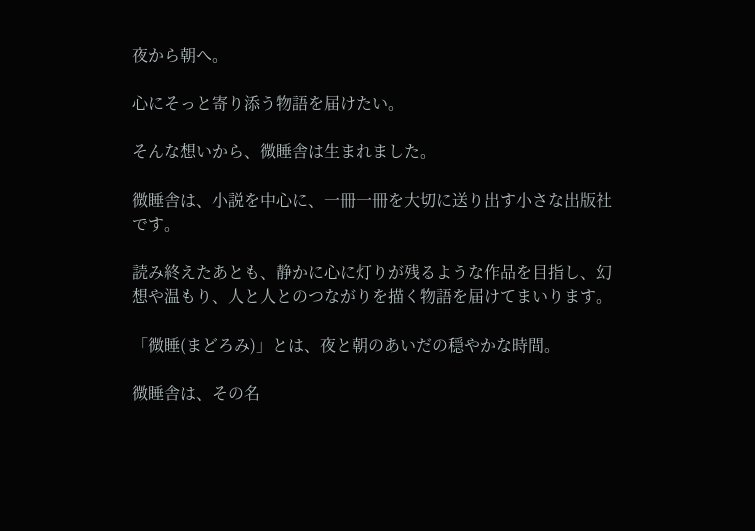夜から朝へ。

心にそっと寄り添う物語を届けたい。

そんな想いから、微睡舎は生まれました。

微睡舎は、小説を中心に、一冊一冊を大切に送り出す小さな出版社です。

読み終えたあとも、静かに心に灯りが残るような作品を目指し、幻想や温もり、人と人とのつながりを描く物語を届けてまいります。

「微睡(まどろみ)」とは、夜と朝のあいだの穏やかな時間。

微睡舎は、その名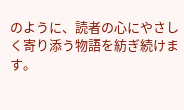のように、読者の心にやさしく寄り添う物語を紡ぎ続けます。